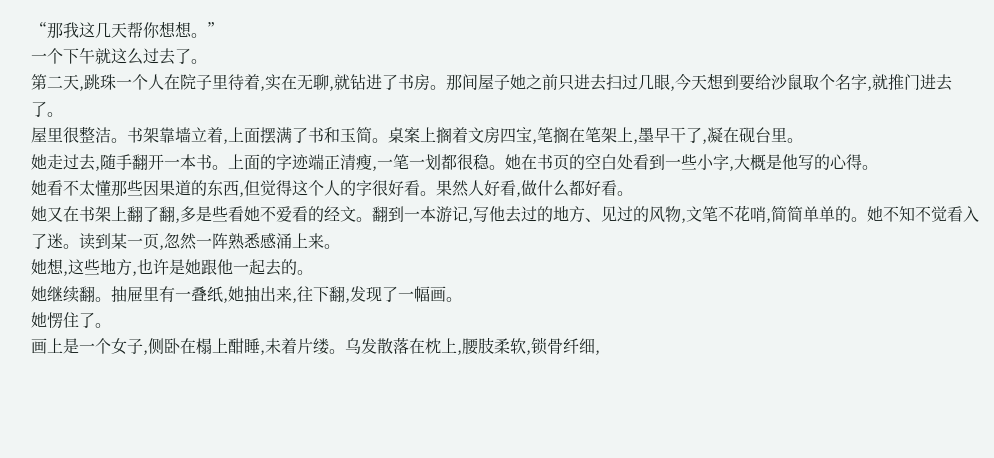“那我这几天帮你想想。”
一个下午就这么过去了。
第二天,跳珠一个人在院子里待着,实在无聊,就钻进了书房。那间屋子她之前只进去扫过几眼,今天想到要给沙鼠取个名字,就推门进去了。
屋里很整洁。书架靠墙立着,上面摆满了书和玉简。桌案上搁着文房四宝,笔搁在笔架上,墨早干了,凝在砚台里。
她走过去,随手翻开一本书。上面的字迹端正清瘦,一笔一划都很稳。她在书页的空白处看到一些小字,大概是他写的心得。
她看不太懂那些因果道的东西,但觉得这个人的字很好看。果然人好看,做什么都好看。
她又在书架上翻了翻,多是些看她不爱看的经文。翻到一本游记,写他去过的地方、见过的风物,文笔不花哨,简简单单的。她不知不觉看入了迷。读到某一页,忽然一阵熟悉感涌上来。
她想,这些地方,也许是她跟他一起去的。
她继续翻。抽屉里有一叠纸,她抽出来,往下翻,发现了一幅画。
她愣住了。
画上是一个女子,侧卧在榻上酣睡,未着片缕。乌发散落在枕上,腰肢柔软,锁骨纤细,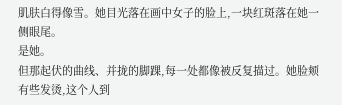肌肤白得像雪。她目光落在画中女子的脸上,一块红斑落在她一侧眼尾。
是她。
但那起伏的曲线、并拢的脚踝,每一处都像被反复描过。她脸颊有些发烫,这个人到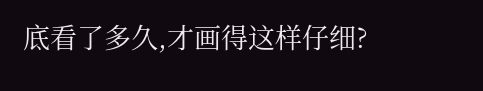底看了多久,才画得这样仔细?